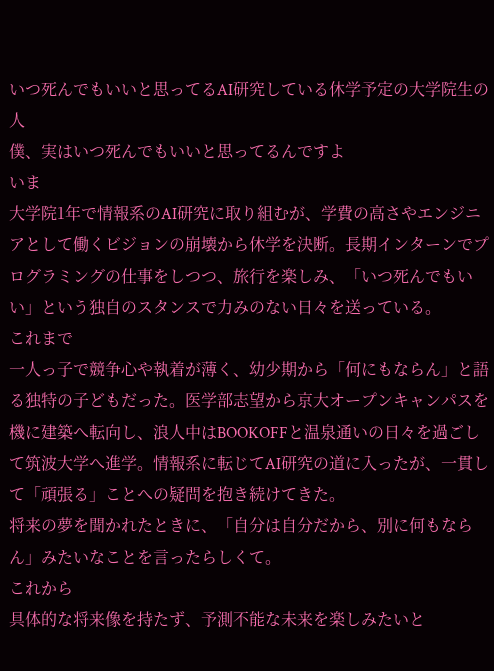いつ死んでもいいと思ってるAI研究している休学予定の大学院生の人
僕、実はいつ死んでもいいと思ってるんですよ
いま
大学院1年で情報系のAI研究に取り組むが、学費の高さやエンジニアとして働くビジョンの崩壊から休学を決断。長期インターンでプログラミングの仕事をしつつ、旅行を楽しみ、「いつ死んでもいい」という独自のスタンスで力みのない日々を送っている。
これまで
一人っ子で競争心や執着が薄く、幼少期から「何にもならん」と語る独特の子どもだった。医学部志望から京大オープンキャンパスを機に建築へ転向し、浪人中はBOOKOFFと温泉通いの日々を過ごして筑波大学へ進学。情報系に転じてAI研究の道に入ったが、一貫して「頑張る」ことへの疑問を抱き続けてきた。
将来の夢を聞かれたときに、「自分は自分だから、別に何もならん」みたいなことを言ったらしくて。
これから
具体的な将来像を持たず、予測不能な未来を楽しみたいと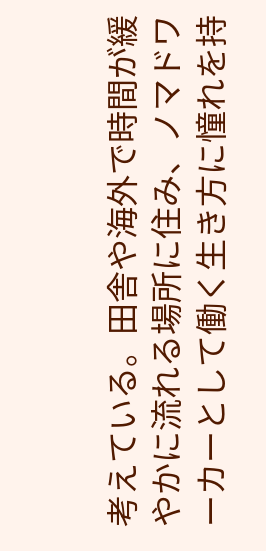考えている。田舎や海外で時間が緩やかに流れる場所に住み、ノマドワーカーとして働く生き方に憧れを持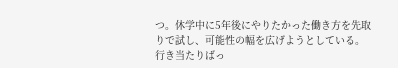つ。休学中に5年後にやりたかった働き方を先取りで試し、可能性の幅を広げようとしている。
行き当たりばっ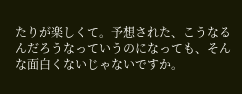たりが楽しくて。予想された、こうなるんだろうなっていうのになっても、そんな面白くないじゃないですか。